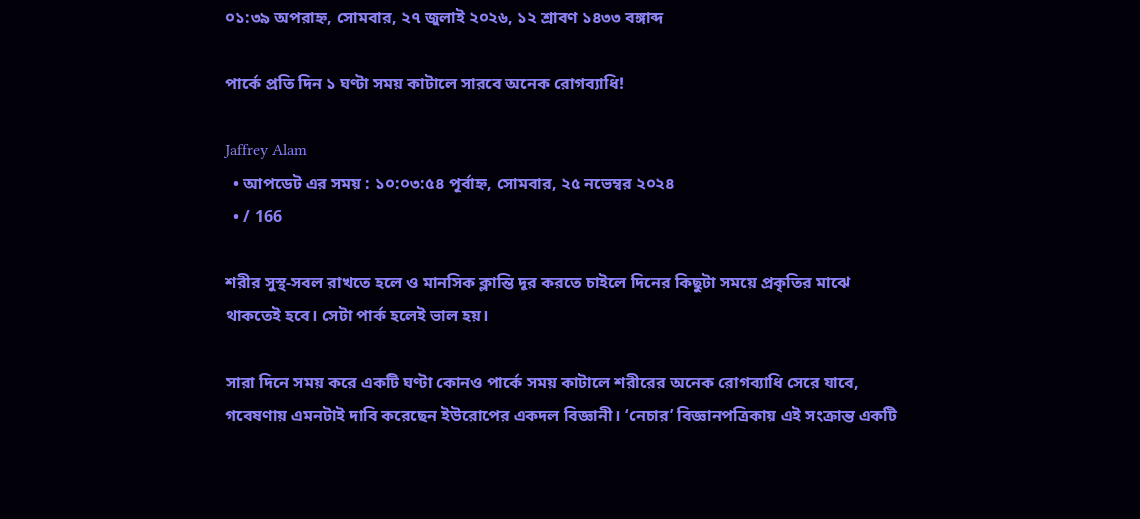০১:৩৯ অপরাহ্ন, সোমবার, ২৭ জুলাই ২০২৬, ১২ শ্রাবণ ১৪৩৩ বঙ্গাব্দ

পার্কে প্রতি দিন ১ ঘণ্টা সময় কাটালে সারবে অনেক রোগব্যাধি!

Jaffrey Alam
  • আপডেট এর সময় : ১০:০৩:৫৪ পূর্বাহ্ন, সোমবার, ২৫ নভেম্বর ২০২৪
  • / 166

শরীর সুস্থ-সবল রাখতে হলে ও মানসিক ক্লান্তি দূর করতে চাইলে দিনের কিছুটা সময়ে প্রকৃতির মাঝে থাকতেই হবে। সেটা পার্ক হলেই ভাল হয়।

সারা দিনে সময় করে একটি ঘণ্টা কোনও পার্কে সময় কাটালে শরীরের অনেক রোগব্যাধি সেরে যাবে, গবেষণায় এমনটাই দাবি করেছেন ইউরোপের একদল বিজ্ঞানী। ‘নেচার’ বিজ্ঞানপত্রিকায় এই সংক্রান্ত একটি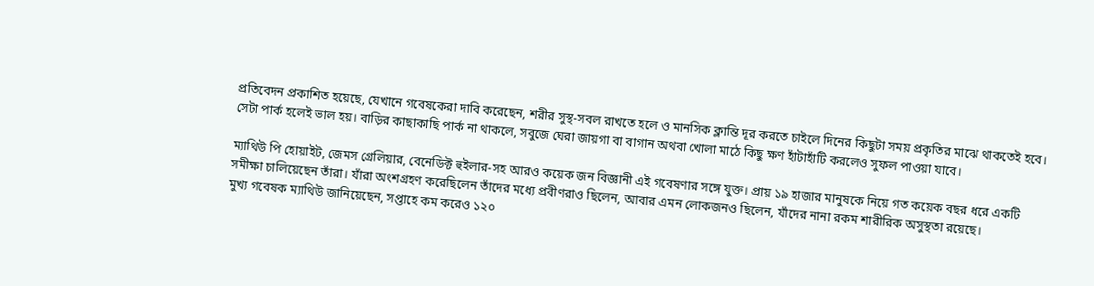প্রতিবেদন প্রকাশিত হয়েছে, যেখানে গবেষকেরা দাবি করেছেন, শরীর সুস্থ-সবল রাখতে হলে ও মানসিক ক্লান্তি দূর করতে চাইলে দিনের কিছুটা সময় প্রকৃতির মাঝে থাকতেই হবে। সেটা পার্ক হলেই ভাল হয়। বাড়ির কাছাকাছি পার্ক না থাকলে, সবুজে ঘেরা জায়গা বা বাগান অথবা খোলা মাঠে কিছু ক্ষণ হাঁটাহাঁটি করলেও সুফল পাওয়া যাবে।

ম্যাথিউ পি হোয়াইট, জেমস গ্রেলিয়ার, বেনেডিক্ট হুইলার-সহ আরও কয়েক জন বিজ্ঞানী এই গবেষণার সঙ্গে যুক্ত। প্রায় ১৯ হাজার মানুষকে নিয়ে গত কয়েক বছর ধরে একটি সমীক্ষা চালিয়েছেন তাঁরা। যাঁরা অংশগ্রহণ করেছিলেন তাঁদের মধ্যে প্রবীণরাও ছিলেন, আবার এমন লোকজনও ছিলেন, যাঁদের নানা রকম শারীরিক অসুস্থতা রয়েছে।
মুখ্য গবেষক ম্যাথিউ জানিয়েছেন, সপ্তাহে কম করেও ১২০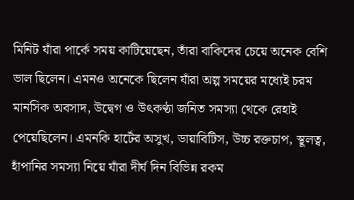মিনিট যাঁরা পার্কে সময় কাটিয়েছেন, তাঁরা বাকিদের চেয়ে অনেক বেশি ভাল ছিলেন। এমনও অনেকে ছিলেন যাঁরা অল্প সময়ের মধ্যেই চরম মানসিক অবসাদ, উদ্বেগ ও উৎকণ্ঠা জনিত সমস্যা থেকে রেহাই পেয়েছিলেন। এমনকি হার্টের অসুখ, ডায়াবিটিস, উচ্চ রক্তচাপ, স্থূলত্ব, হাঁপানির সমস্যা নিয়ে যাঁরা দীর্ঘ দিন বিভিন্ন রকম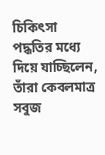চিকিৎসা পদ্ধতির মধ্যে দিয়ে যাচ্ছিলেন, তাঁরা কেবলমাত্র সবুজ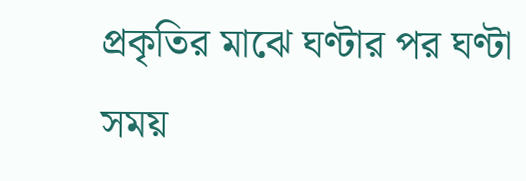প্রকৃতির মাঝে ঘণ্টার পর ঘণ্টা সময়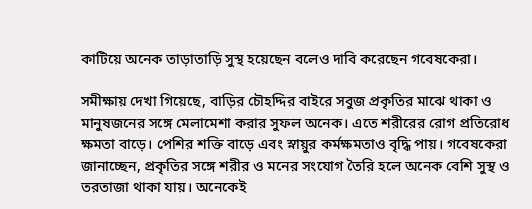কাটিয়ে অনেক তাড়াতাড়ি সুস্থ হয়েছেন বলেও দাবি করেছেন গবেষকেরা।

সমীক্ষায় দেখা গিয়েছে, বাড়ির চৌহদ্দির বাইরে সবুজ প্রকৃতির মাঝে থাকা ও মানুষজনের সঙ্গে মেলামেশা করার সুফল অনেক। এতে শরীরের রোগ প্রতিরোধ ক্ষমতা বাড়ে। পেশির শক্তি বাড়ে এবং স্নায়ুর কর্মক্ষমতাও বৃদ্ধি পায়। গবেষকেরা জানাচ্ছেন, প্রকৃতির সঙ্গে শরীর ও মনের সংযোগ তৈরি হলে অনেক বেশি সুস্থ ও তরতাজা থাকা যায়। অনেকেই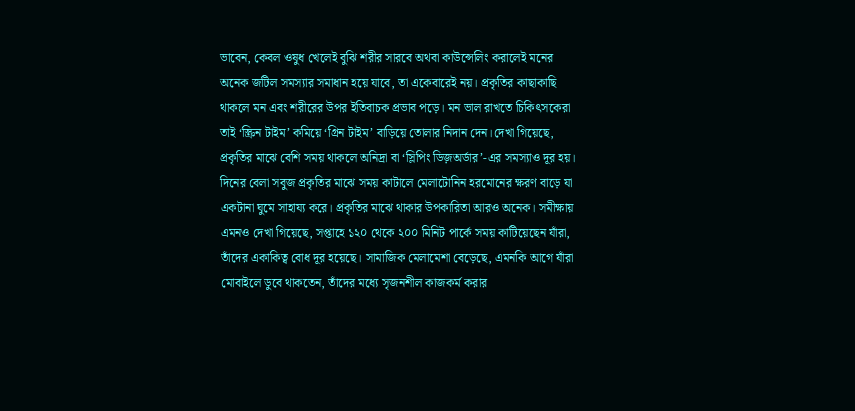ভাবেন, কেবল ওষুধ খেলেই বুঝি শরীর সারবে অথবা কাউন্সেলিং করালেই মনের অনেক জটিল সমস্যার সমাধান হয়ে যাবে, তা একেবারেই নয়। প্রকৃতির কাছাকাছি থাকলে মন এবং শরীরের উপর ইতিবাচক প্রভাব পড়ে। মন ভাল রাখতে চিকিৎসকেরা তাই ‘স্ক্রিন টাইম’ কমিয়ে ‘গ্রিন টাইম’ বাড়িয়ে তোলার নিদান দেন।দেখা গিয়েছে, প্রকৃতির মাঝে বেশি সময় থাকলে অনিদ্রা বা ‘স্লিপিং ডিজ়অর্ডার’-এর সমস্যাও দূর হয়। দিনের বেলা সবুজ প্রকৃতির মাঝে সময় কাটালে মেলাটোনিন হরমোনের ক্ষরণ বাড়ে যা একটানা ঘুমে সাহায্য করে। প্রকৃতির মাঝে থাকার উপকারিতা আরও অনেক। সমীক্ষায় এমনও দেখা গিয়েছে, সপ্তাহে ১২০ থেকে ২০০ মিনিট পার্কে সময় কাটিয়েছেন যাঁরা, তাঁদের একাকিত্ব বোধ দূর হয়েছে। সামাজিক মেলামেশা বেড়েছে, এমনকি আগে যাঁরা মোবাইলে ডুবে থাকতেন, তাঁদের মধ্যে সৃজনশীল কাজকর্ম করার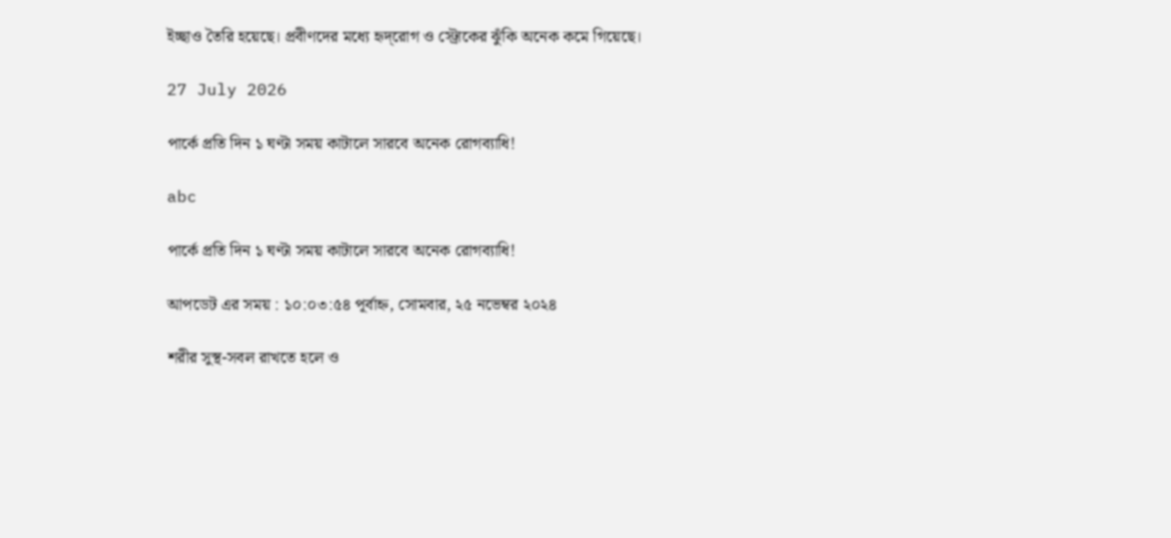ইচ্ছাও তৈরি হয়েছে। প্রবীণদের মধ্যে হৃদ্‌রোগ ও স্ট্রোকের ঝুঁকি অনেক কমে গিয়েছে।

27 July 2026

পার্কে প্রতি দিন ১ ঘণ্টা সময় কাটালে সারবে অনেক রোগব্যাধি!

abc

পার্কে প্রতি দিন ১ ঘণ্টা সময় কাটালে সারবে অনেক রোগব্যাধি!

আপডেট এর সময় : ১০:০৩:৫৪ পূর্বাহ্ন, সোমবার, ২৫ নভেম্বর ২০২৪

শরীর সুস্থ-সবল রাখতে হলে ও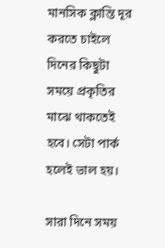মানসিক ক্লান্তি দূর করতে চাইলে দিনের কিছুটা সময়ে প্রকৃতির মাঝে থাকতেই হবে। সেটা পার্ক হলেই ভাল হয়।

সারা দিনে সময়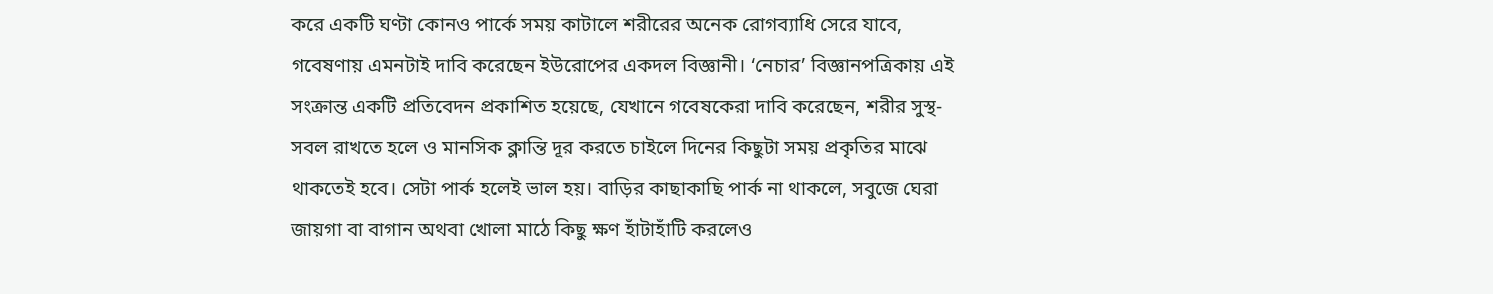করে একটি ঘণ্টা কোনও পার্কে সময় কাটালে শরীরের অনেক রোগব্যাধি সেরে যাবে, গবেষণায় এমনটাই দাবি করেছেন ইউরোপের একদল বিজ্ঞানী। ‘নেচার’ বিজ্ঞানপত্রিকায় এই সংক্রান্ত একটি প্রতিবেদন প্রকাশিত হয়েছে, যেখানে গবেষকেরা দাবি করেছেন, শরীর সুস্থ-সবল রাখতে হলে ও মানসিক ক্লান্তি দূর করতে চাইলে দিনের কিছুটা সময় প্রকৃতির মাঝে থাকতেই হবে। সেটা পার্ক হলেই ভাল হয়। বাড়ির কাছাকাছি পার্ক না থাকলে, সবুজে ঘেরা জায়গা বা বাগান অথবা খোলা মাঠে কিছু ক্ষণ হাঁটাহাঁটি করলেও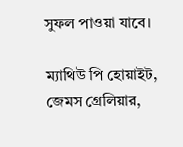সুফল পাওয়া যাবে।

ম্যাথিউ পি হোয়াইট, জেমস গ্রেলিয়ার,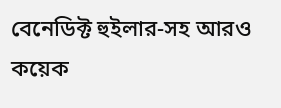বেনেডিক্ট হুইলার-সহ আরও কয়েক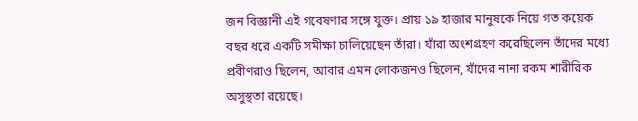জন বিজ্ঞানী এই গবেষণার সঙ্গে যুক্ত। প্রায় ১৯ হাজার মানুষকে নিয়ে গত কয়েক বছর ধরে একটি সমীক্ষা চালিয়েছেন তাঁরা। যাঁরা অংশগ্রহণ করেছিলেন তাঁদের মধ্যে প্রবীণরাও ছিলেন, আবার এমন লোকজনও ছিলেন, যাঁদের নানা রকম শারীরিক অসুস্থতা রয়েছে।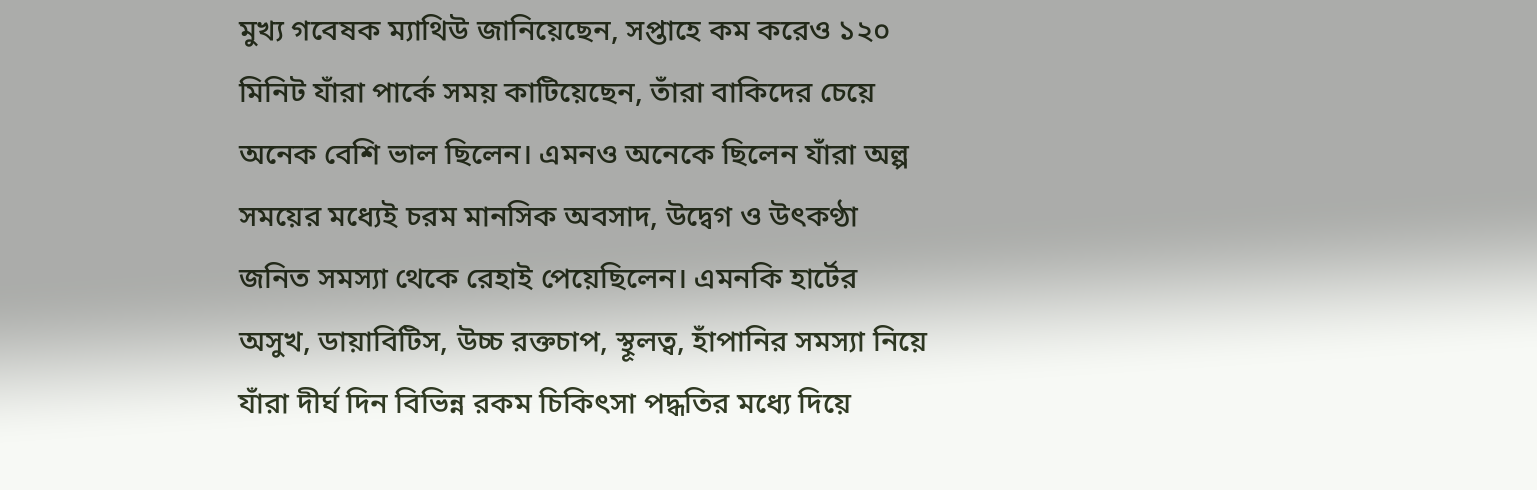মুখ্য গবেষক ম্যাথিউ জানিয়েছেন, সপ্তাহে কম করেও ১২০ মিনিট যাঁরা পার্কে সময় কাটিয়েছেন, তাঁরা বাকিদের চেয়ে অনেক বেশি ভাল ছিলেন। এমনও অনেকে ছিলেন যাঁরা অল্প সময়ের মধ্যেই চরম মানসিক অবসাদ, উদ্বেগ ও উৎকণ্ঠা জনিত সমস্যা থেকে রেহাই পেয়েছিলেন। এমনকি হার্টের অসুখ, ডায়াবিটিস, উচ্চ রক্তচাপ, স্থূলত্ব, হাঁপানির সমস্যা নিয়ে যাঁরা দীর্ঘ দিন বিভিন্ন রকম চিকিৎসা পদ্ধতির মধ্যে দিয়ে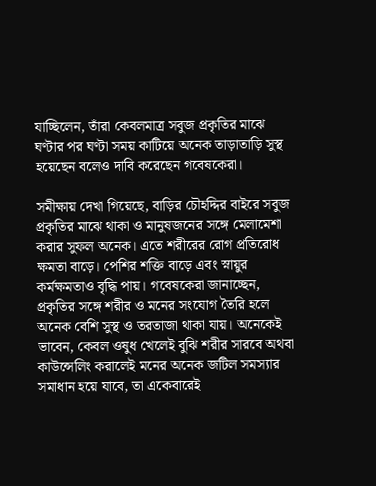যাচ্ছিলেন, তাঁরা কেবলমাত্র সবুজ প্রকৃতির মাঝে ঘণ্টার পর ঘণ্টা সময় কাটিয়ে অনেক তাড়াতাড়ি সুস্থ হয়েছেন বলেও দাবি করেছেন গবেষকেরা।

সমীক্ষায় দেখা গিয়েছে, বাড়ির চৌহদ্দির বাইরে সবুজ প্রকৃতির মাঝে থাকা ও মানুষজনের সঙ্গে মেলামেশা করার সুফল অনেক। এতে শরীরের রোগ প্রতিরোধ ক্ষমতা বাড়ে। পেশির শক্তি বাড়ে এবং স্নায়ুর কর্মক্ষমতাও বৃদ্ধি পায়। গবেষকেরা জানাচ্ছেন, প্রকৃতির সঙ্গে শরীর ও মনের সংযোগ তৈরি হলে অনেক বেশি সুস্থ ও তরতাজা থাকা যায়। অনেকেই ভাবেন, কেবল ওষুধ খেলেই বুঝি শরীর সারবে অথবা কাউন্সেলিং করালেই মনের অনেক জটিল সমস্যার সমাধান হয়ে যাবে, তা একেবারেই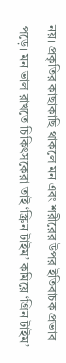নয়। প্রকৃতির কাছাকাছি থাকলে মন এবং শরীরের উপর ইতিবাচক প্রভাব পড়ে। মন ভাল রাখতে চিকিৎসকেরা তাই ‘স্ক্রিন টাইম’ কমিয়ে ‘গ্রিন টাইম’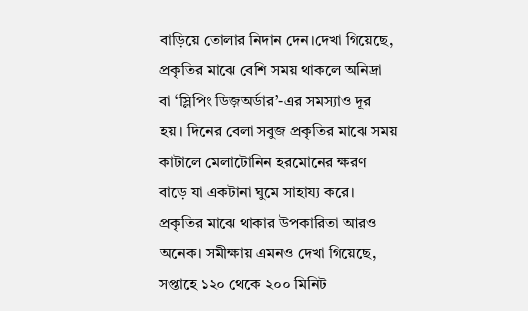বাড়িয়ে তোলার নিদান দেন।দেখা গিয়েছে, প্রকৃতির মাঝে বেশি সময় থাকলে অনিদ্রা বা ‘স্লিপিং ডিজ়অর্ডার’-এর সমস্যাও দূর হয়। দিনের বেলা সবুজ প্রকৃতির মাঝে সময় কাটালে মেলাটোনিন হরমোনের ক্ষরণ বাড়ে যা একটানা ঘুমে সাহায্য করে। প্রকৃতির মাঝে থাকার উপকারিতা আরও অনেক। সমীক্ষায় এমনও দেখা গিয়েছে, সপ্তাহে ১২০ থেকে ২০০ মিনিট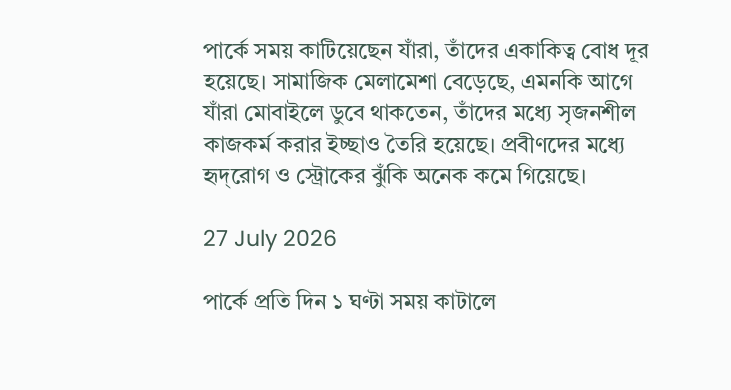পার্কে সময় কাটিয়েছেন যাঁরা, তাঁদের একাকিত্ব বোধ দূর হয়েছে। সামাজিক মেলামেশা বেড়েছে, এমনকি আগে যাঁরা মোবাইলে ডুবে থাকতেন, তাঁদের মধ্যে সৃজনশীল কাজকর্ম করার ইচ্ছাও তৈরি হয়েছে। প্রবীণদের মধ্যে হৃদ্‌রোগ ও স্ট্রোকের ঝুঁকি অনেক কমে গিয়েছে।

27 July 2026

পার্কে প্রতি দিন ১ ঘণ্টা সময় কাটালে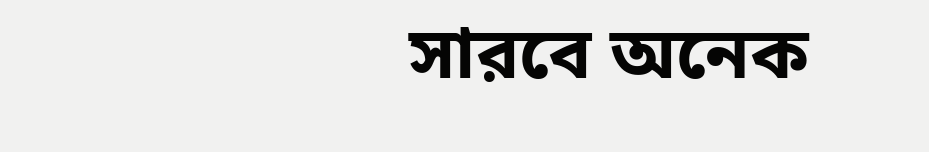সারবে অনেক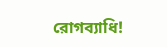রোগব্যাধি!